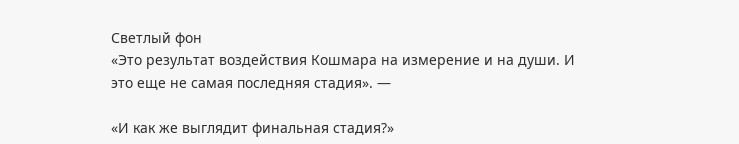Светлый фон
«Это результат воздействия Кошмара на измерение и на души. И это еще не самая последняя стадия». —

«И как же выглядит финальная стадия?»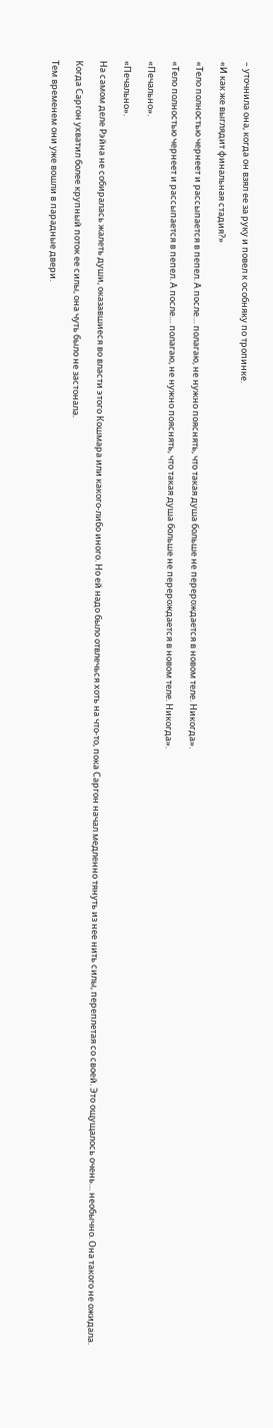– уточнила она, когда он взял ее за руку и повел к особняку по тропинке.

«И как же выглядит финальная стадия?»

«Тело полностью чернеет и рассыпается в пепел. А после… полагаю, не нужно пояснять, что такая душа больше не перерождается в новом теле. Никогда».

«Тело полностью чернеет и рассыпается в пепел. А после… полагаю, не нужно пояснять, что такая душа больше не перерождается в новом теле. Никогда».

«Печально».

«Печально».

На самом деле Рэйна не собиралась жалеть души, оказавшиеся во власти этого Кошмара или какого-либо иного. Но ей надо было отвлечься хоть на что-то, пока Саргон начал медленно тянуть из нее нить силы, переплетая со своей. Это ощущалось очень… необычно. Она такого не ожидала.

Когда Саргон ухватил более крупный поток ее силы, она чуть было не застонала.

Тем временем они уже вошли в парадные двери.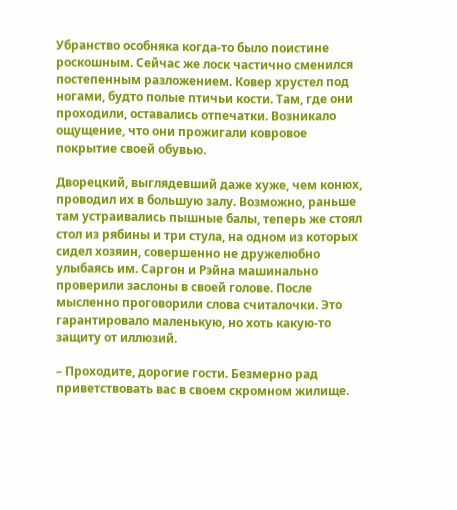Убранство особняка когда-то было поистине роскошным. Сейчас же лоск частично сменился постепенным разложением. Ковер хрустел под ногами, будто полые птичьи кости. Там, где они проходили, оставались отпечатки. Возникало ощущение, что они прожигали ковровое покрытие своей обувью.

Дворецкий, выглядевший даже хуже, чем конюх, проводил их в большую залу. Возможно, раньше там устраивались пышные балы, теперь же стоял стол из рябины и три стула, на одном из которых сидел хозяин, совершенно не дружелюбно улыбаясь им. Саргон и Рэйна машинально проверили заслоны в своей голове. После мысленно проговорили слова считалочки. Это гарантировало маленькую, но хоть какую-то защиту от иллюзий.

– Проходите, дорогие гости. Безмерно рад приветствовать вас в своем скромном жилище.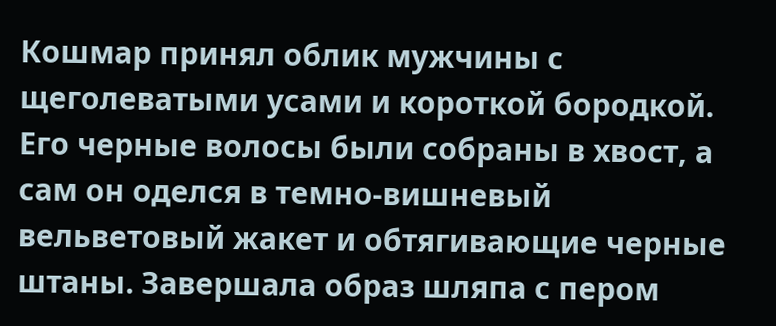Кошмар принял облик мужчины с щеголеватыми усами и короткой бородкой. Его черные волосы были собраны в хвост, а сам он оделся в темно-вишневый вельветовый жакет и обтягивающие черные штаны. Завершала образ шляпа с пером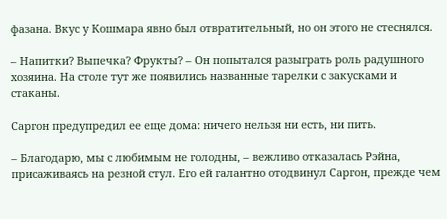фазана. Вкус у Кошмара явно был отвратительный, но он этого не стеснялся.

– Напитки? Выпечка? Фрукты? – Он попытался разыграть роль радушного хозяина. На столе тут же появились названные тарелки с закусками и стаканы.

Саргон предупредил ее еще дома: ничего нельзя ни есть, ни пить.

– Благодарю, мы с любимым не голодны, – вежливо отказалась Рэйна, присаживаясь на резной стул. Его ей галантно отодвинул Саргон, прежде чем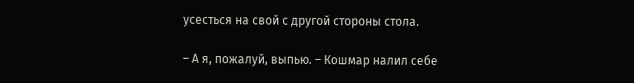усесться на свой с другой стороны стола.

– А я, пожалуй, выпью. – Кошмар налил себе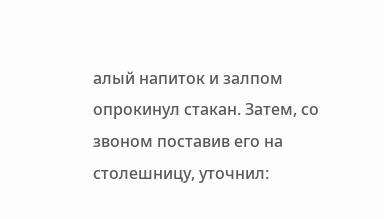алый напиток и залпом опрокинул стакан. Затем, со звоном поставив его на столешницу, уточнил: